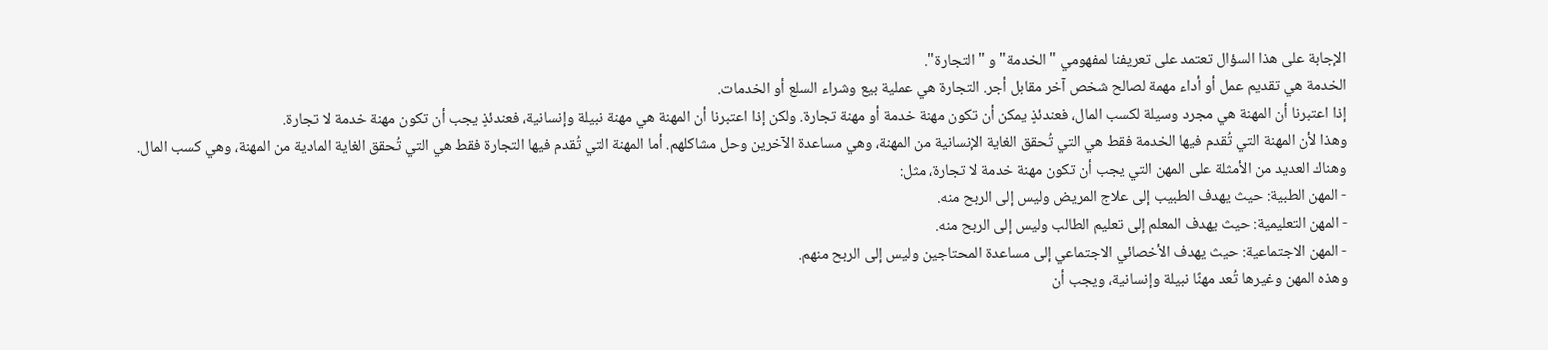الإجابة على هذا السؤال تعتمد على تعريفنا لمفهومي "الخدمة" و "التجارة".
الخدمة هي تقديم عمل أو أداء مهمة لصالح شخص آخر مقابل أجر. التجارة هي عملية بيع وشراء السلع أو الخدمات.
إذا اعتبرنا أن المهنة هي مجرد وسيلة لكسب المال، فعندئذٍ يمكن أن تكون مهنة خدمة أو مهنة تجارة. ولكن إذا اعتبرنا أن المهنة هي مهنة نبيلة وإنسانية، فعندئذٍ يجب أن تكون مهنة خدمة لا تجارة.
وهذا لأن المهنة التي تُقدم فيها الخدمة فقط هي التي تُحقق الغاية الإنسانية من المهنة، وهي مساعدة الآخرين وحل مشاكلهم. أما المهنة التي تُقدم فيها التجارة فقط هي التي تُحقق الغاية المادية من المهنة، وهي كسب المال.
وهناك العديد من الأمثلة على المهن التي يجب أن تكون مهنة خدمة لا تجارة، مثل:
- المهن الطبية: حيث يهدف الطبيب إلى علاج المريض وليس إلى الربح منه.
- المهن التعليمية: حيث يهدف المعلم إلى تعليم الطالب وليس إلى الربح منه.
- المهن الاجتماعية: حيث يهدف الأخصائي الاجتماعي إلى مساعدة المحتاجين وليس إلى الربح منهم.
وهذه المهن وغيرها تُعد مهنًا نبيلة وإنسانية، ويجب أن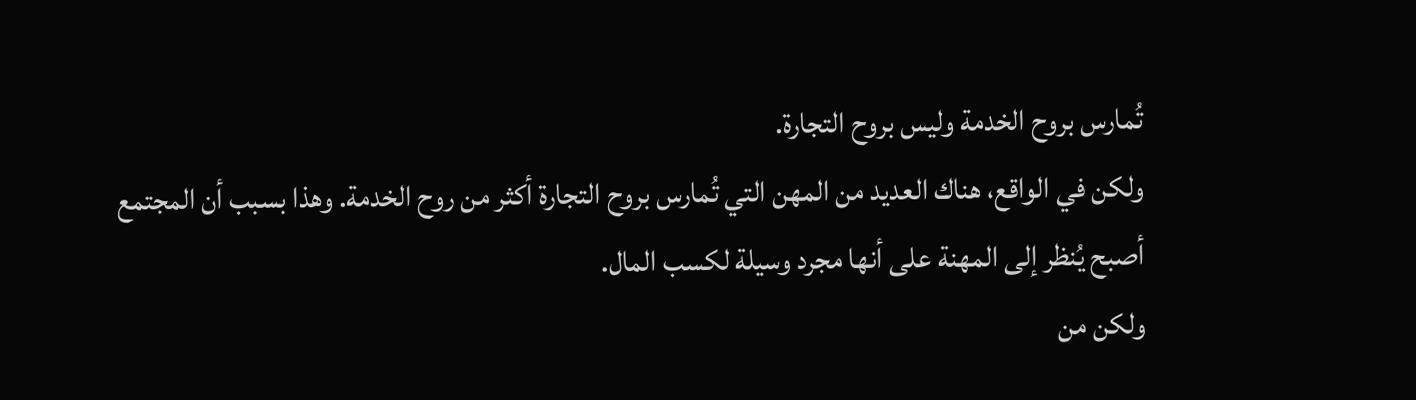تُمارس بروح الخدمة وليس بروح التجارة.
ولكن في الواقع، هناك العديد من المهن التي تُمارس بروح التجارة أكثر من روح الخدمة. وهذا بسبب أن المجتمع أصبح يُنظر إلى المهنة على أنها مجرد وسيلة لكسب المال.
ولكن من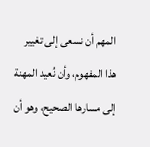المهم أن نسعى إلى تغيير هذا المفهوم، وأن نُعيد المهنة إلى مسارها الصحيح، وهو أن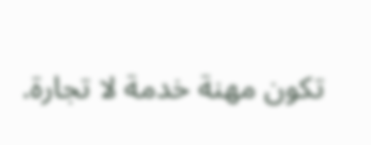تكون مهنة خدمة لا تجارة.